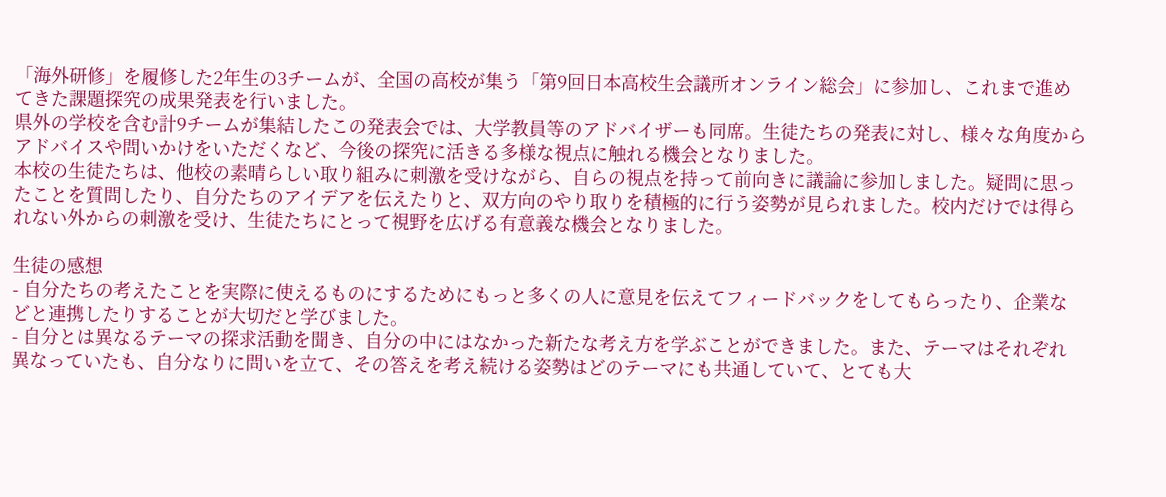「海外研修」を履修した2年生の3チームが、全国の高校が集う「第9回日本高校生会議所オンライン総会」に参加し、これまで進めてきた課題探究の成果発表を行いました。
県外の学校を含む計9チームが集結したこの発表会では、大学教員等のアドバイザーも同席。生徒たちの発表に対し、様々な角度からアドバイスや問いかけをいただくなど、今後の探究に活きる多様な視点に触れる機会となりました。
本校の生徒たちは、他校の素晴らしい取り組みに刺激を受けながら、自らの視点を持って前向きに議論に参加しました。疑問に思ったことを質問したり、自分たちのアイデアを伝えたりと、双方向のやり取りを積極的に行う姿勢が見られました。校内だけでは得られない外からの刺激を受け、生徒たちにとって視野を広げる有意義な機会となりました。

生徒の感想
- 自分たちの考えたことを実際に使えるものにするためにもっと多くの人に意見を伝えてフィードバックをしてもらったり、企業などと連携したりすることが大切だと学びました。
- 自分とは異なるテーマの探求活動を聞き、自分の中にはなかった新たな考え方を学ぶことができました。また、テーマはそれぞれ異なっていたも、自分なりに問いを立て、その答えを考え続ける姿勢はどのテーマにも共通していて、とても大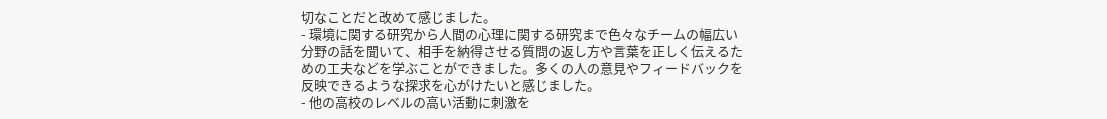切なことだと改めて感じました。
- 環境に関する研究から人間の心理に関する研究まで色々なチームの幅広い分野の話を聞いて、相手を納得させる質問の返し方や言葉を正しく伝えるための工夫などを学ぶことができました。多くの人の意見やフィードバックを反映できるような探求を心がけたいと感じました。
- 他の高校のレベルの高い活動に刺激を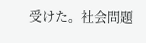受けた。社会問題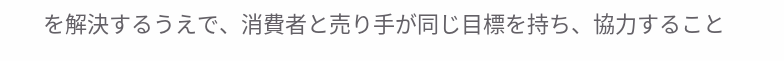を解決するうえで、消費者と売り手が同じ目標を持ち、協力すること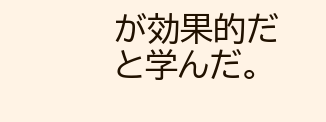が効果的だと学んだ。